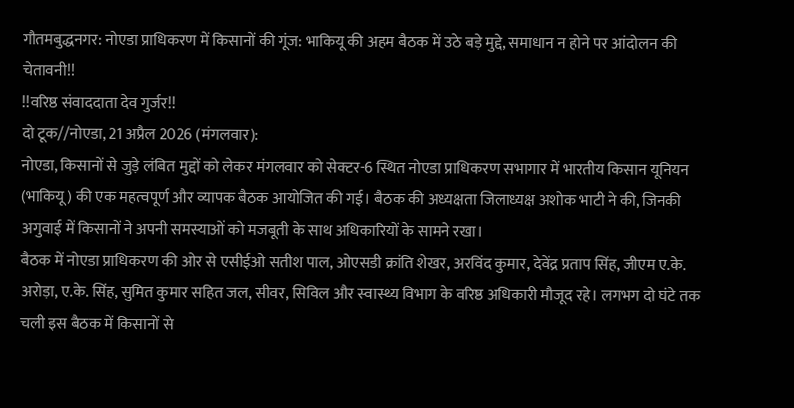गौतमबुद्धनगर: नोएडा प्राधिकरण में किसानों की गूंज: भाकियू की अहम बैठक में उठे बड़े मुद्दे, समाधान न होने पर आंदोलन की चेतावनी!!
!!वरिष्ठ संवाददाता देव गुर्जर!!
दो टूक//नोएडा, 21 अप्रैल 2026 (मंगलवार):
नोएडा, किसानों से जुड़े लंबित मुद्दों को लेकर मंगलवार को सेक्टर-6 स्थित नोएडा प्राधिकरण सभागार में भारतीय किसान यूनियन (भाकियू) की एक महत्वपूर्ण और व्यापक बैठक आयोजित की गई। बैठक की अध्यक्षता जिलाध्यक्ष अशोक भाटी ने की, जिनकी अगुवाई में किसानों ने अपनी समस्याओं को मजबूती के साथ अधिकारियों के सामने रखा।
बैठक में नोएडा प्राधिकरण की ओर से एसीईओ सतीश पाल, ओएसडी क्रांति शेखर, अरविंद कुमार, देवेंद्र प्रताप सिंह, जीएम ए.के. अरोड़ा, ए.के. सिंह, सुमित कुमार सहित जल, सीवर, सिविल और स्वास्थ्य विभाग के वरिष्ठ अधिकारी मौजूद रहे। लगभग दो घंटे तक चली इस बैठक में किसानों से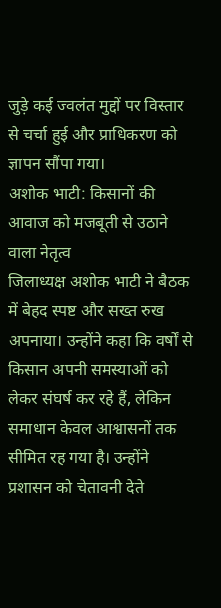जुड़े कई ज्वलंत मुद्दों पर विस्तार से चर्चा हुई और प्राधिकरण को ज्ञापन सौंपा गया।
अशोक भाटी: किसानों की आवाज को मजबूती से उठाने वाला नेतृत्व
जिलाध्यक्ष अशोक भाटी ने बैठक में बेहद स्पष्ट और सख्त रुख अपनाया। उन्होंने कहा कि वर्षों से किसान अपनी समस्याओं को लेकर संघर्ष कर रहे हैं, लेकिन समाधान केवल आश्वासनों तक सीमित रह गया है। उन्होंने प्रशासन को चेतावनी देते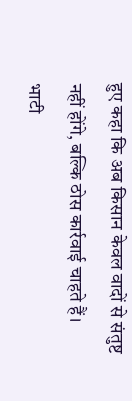हुए कहा कि अब किसान केवल वादों से संतुष्ट नहीं होंगे, बल्कि ठोस कार्रवाई चाहते हैं।
भाटी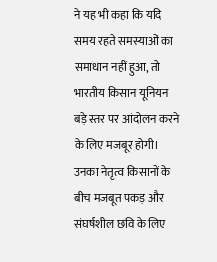ने यह भी कहा कि यदि समय रहते समस्याओं का समाधान नहीं हुआ, तो भारतीय किसान यूनियन बड़े स्तर पर आंदोलन करने के लिए मजबूर होगी। उनका नेतृत्व किसानों के बीच मजबूत पकड़ और संघर्षशील छवि के लिए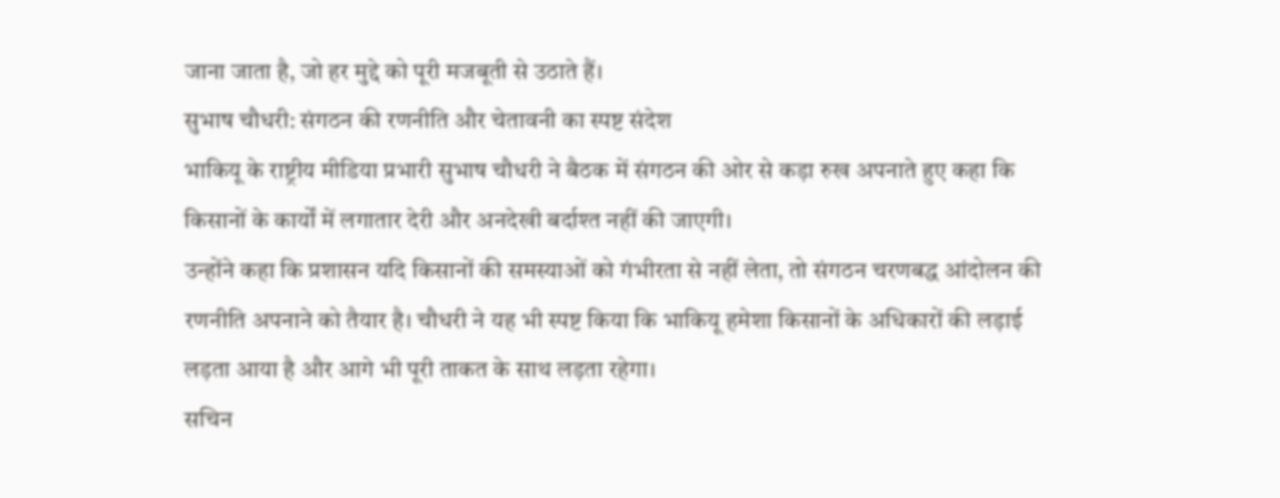जाना जाता है, जो हर मुद्दे को पूरी मजबूती से उठाते हैं।
सुभाष चौधरी: संगठन की रणनीति और चेतावनी का स्पष्ट संदेश
भाकियू के राष्ट्रीय मीडिया प्रभारी सुभाष चौधरी ने बैठक में संगठन की ओर से कड़ा रुख अपनाते हुए कहा कि किसानों के कार्यों में लगातार देरी और अनदेखी बर्दाश्त नहीं की जाएगी।
उन्होंने कहा कि प्रशासन यदि किसानों की समस्याओं को गंभीरता से नहीं लेता, तो संगठन चरणबद्ध आंदोलन की रणनीति अपनाने को तैयार है। चौधरी ने यह भी स्पष्ट किया कि भाकियू हमेशा किसानों के अधिकारों की लड़ाई लड़ता आया है और आगे भी पूरी ताकत के साथ लड़ता रहेगा।
सचिन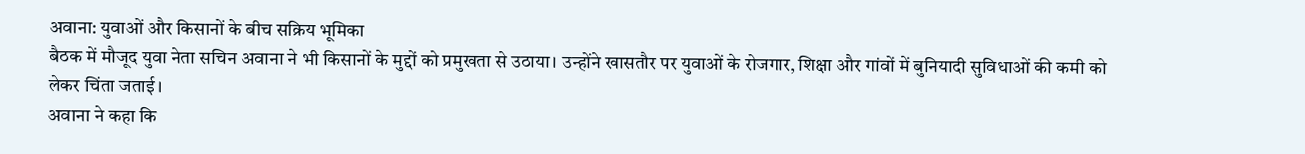अवाना: युवाओं और किसानों के बीच सक्रिय भूमिका
बैठक में मौजूद युवा नेता सचिन अवाना ने भी किसानों के मुद्दों को प्रमुखता से उठाया। उन्होंने खासतौर पर युवाओं के रोजगार, शिक्षा और गांवों में बुनियादी सुविधाओं की कमी को लेकर चिंता जताई।
अवाना ने कहा कि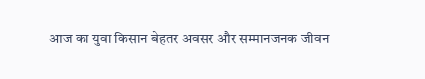आज का युवा किसान बेहतर अवसर और सम्मानजनक जीवन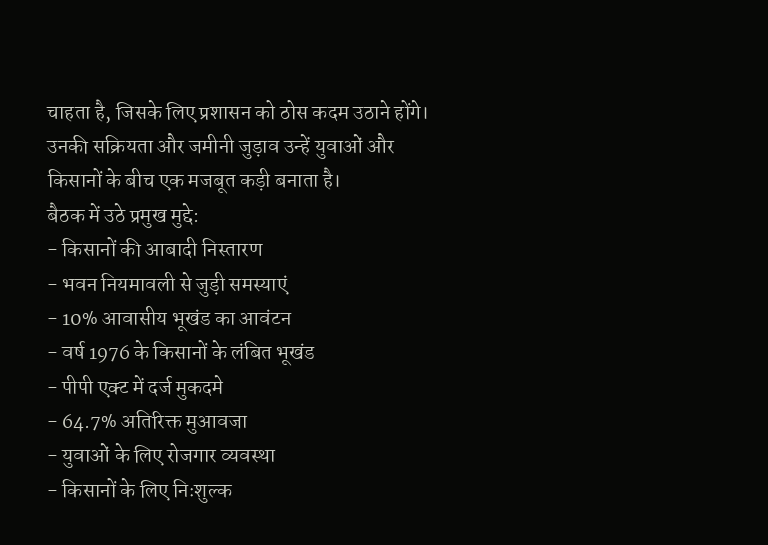चाहता है, जिसके लिए प्रशासन को ठोस कदम उठाने होंगे। उनकी सक्रियता और जमीनी जुड़ाव उन्हें युवाओं और किसानों के बीच एक मजबूत कड़ी बनाता है।
बैठक में उठे प्रमुख मुद्दे:
- किसानों की आबादी निस्तारण
- भवन नियमावली से जुड़ी समस्याएं
- 10% आवासीय भूखंड का आवंटन
- वर्ष 1976 के किसानों के लंबित भूखंड
- पीपी एक्ट में दर्ज मुकदमे
- 64.7% अतिरिक्त मुआवजा
- युवाओं के लिए रोजगार व्यवस्था
- किसानों के लिए निःशुल्क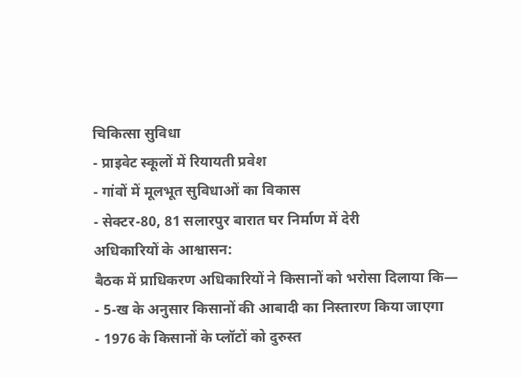चिकित्सा सुविधा
- प्राइवेट स्कूलों में रियायती प्रवेश
- गांवों में मूलभूत सुविधाओं का विकास
- सेक्टर-80, 81 सलारपुर बारात घर निर्माण में देरी
अधिकारियों के आश्वासन:
बैठक में प्राधिकरण अधिकारियों ने किसानों को भरोसा दिलाया कि—
- 5-ख के अनुसार किसानों की आबादी का निस्तारण किया जाएगा
- 1976 के किसानों के प्लॉटों को दुरुस्त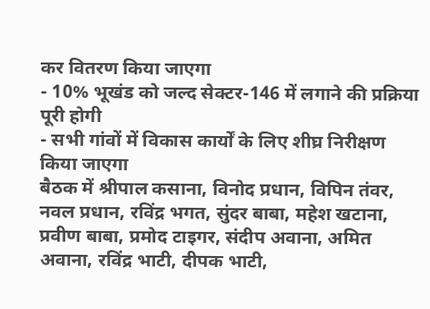कर वितरण किया जाएगा
- 10% भूखंड को जल्द सेक्टर-146 में लगाने की प्रक्रिया पूरी होगी
- सभी गांवों में विकास कार्यों के लिए शीघ्र निरीक्षण किया जाएगा
बैठक में श्रीपाल कसाना, विनोद प्रधान, विपिन तंवर, नवल प्रधान, रविंद्र भगत, सुंदर बाबा, महेश खटाना, प्रवीण बाबा, प्रमोद टाइगर, संदीप अवाना, अमित अवाना, रविंद्र भाटी, दीपक भाटी,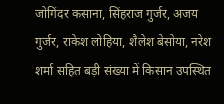जोगिंदर कसाना, सिंहराज गुर्जर, अजय गुर्जर, राकेश लोहिया, शैलेश बेसोया, नरेश शर्मा सहित बड़ी संख्या में किसान उपस्थित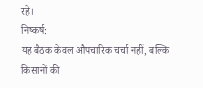रहे।
निष्कर्ष:
यह बैठक केवल औपचारिक चर्चा नहीं, बल्कि किसानों की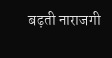बढ़ती नाराजगी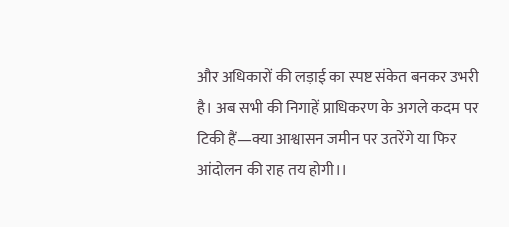और अधिकारों की लड़ाई का स्पष्ट संकेत बनकर उभरी है। अब सभी की निगाहें प्राधिकरण के अगले कदम पर टिकी हैं—क्या आश्वासन जमीन पर उतरेंगे या फिर आंदोलन की राह तय होगी।।